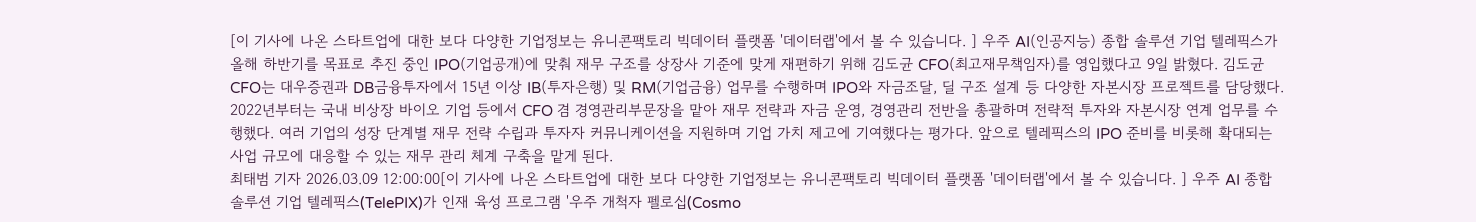[이 기사에 나온 스타트업에 대한 보다 다양한 기업정보는 유니콘팩토리 빅데이터 플랫폼 '데이터랩'에서 볼 수 있습니다. ] 우주 AI(인공지능) 종합 솔루션 기업 텔레픽스가 올해 하반기를 목표로 추진 중인 IPO(기업공개)에 맞춰 재무 구조를 상장사 기준에 맞게 재편하기 위해 김도균 CFO(최고재무책임자)를 영입했다고 9일 밝혔다. 김도균 CFO는 대우증권과 DB금융투자에서 15년 이상 IB(투자은행) 및 RM(기업금융) 업무를 수행하며 IPO와 자금조달, 딜 구조 설계 등 다양한 자본시장 프로젝트를 담당했다. 2022년부터는 국내 비상장 바이오 기업 등에서 CFO 겸 경영관리부문장을 맡아 재무 전략과 자금 운영, 경영관리 전반을 총괄하며 전략적 투자와 자본시장 연계 업무를 수행했다. 여러 기업의 성장 단계별 재무 전략 수립과 투자자 커뮤니케이션을 지원하며 기업 가치 제고에 기여했다는 평가다. 앞으로 텔레픽스의 IPO 준비를 비롯해 확대되는 사업 규모에 대응할 수 있는 재무 관리 체계 구축을 맡게 된다.
최태범 기자 2026.03.09 12:00:00[이 기사에 나온 스타트업에 대한 보다 다양한 기업정보는 유니콘팩토리 빅데이터 플랫폼 '데이터랩'에서 볼 수 있습니다. ] 우주 AI 종합 솔루션 기업 텔레픽스(TelePIX)가 인재 육성 프로그램 '우주 개척자 펠로십(Cosmo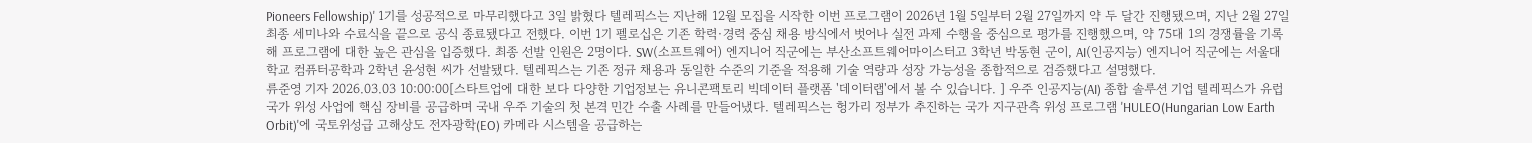Pioneers Fellowship)' 1기를 성공적으로 마무리했다고 3일 밝혔다 텔레픽스는 지난해 12월 모집을 시작한 이번 프로그램이 2026년 1월 5일부터 2월 27일까지 약 두 달간 진행됐으며, 지난 2월 27일 최종 세미나와 수료식을 끝으로 공식 종료됐다고 전했다. 이번 1기 펠로십은 기존 학력·경력 중심 채용 방식에서 벗어나 실전 과제 수행을 중심으로 평가를 진행했으며, 약 75대 1의 경쟁률을 기록해 프로그램에 대한 높은 관심을 입증했다. 최종 선발 인원은 2명이다. SW(소프트웨어) 엔지니어 직군에는 부산소프트웨어마이스터고 3학년 박동현 군이, AI(인공지능) 엔지니어 직군에는 서울대학교 컴퓨터공학과 2학년 윤성현 씨가 선발됐다. 텔레픽스는 기존 정규 채용과 동일한 수준의 기준을 적용해 기술 역량과 성장 가능성을 종합적으로 검증했다고 설명했다.
류준영 기자 2026.03.03 10:00:00[스타트업에 대한 보다 다양한 기업정보는 유니콘팩토리 빅데이터 플랫폼 '데이터랩'에서 볼 수 있습니다. ] 우주 인공지능(AI) 종합 솔루션 기업 텔레픽스가 유럽 국가 위성 사업에 핵심 장비를 공급하며 국내 우주 기술의 첫 본격 민간 수출 사례를 만들어냈다. 텔레픽스는 헝가리 정부가 추진하는 국가 지구관측 위성 프로그램 'HULEO(Hungarian Low Earth Orbit)'에 국토위성급 고해상도 전자광학(EO) 카메라 시스템을 공급하는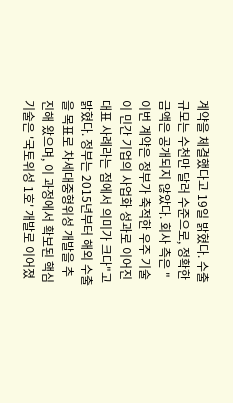계약을 체결했다고 19일 밝혔다. 수출 규모는 수천만 달러 수준으로, 정확한 금액은 공개되지 않았다. 회사 측은 "이번 계약은 정부가 축적한 우주 기술이 민간 기업의 사업화 성과로 이어진 대표 사례라는 점에서 의미가 크다"고 밝혔다. 정부는 2015년부터 해외 수출을 목표로 차세대중형위성 개발을 추진해 왔으며, 이 과정에서 확보된 핵심 기술은 '국토위성 1호' 개발로 이어졌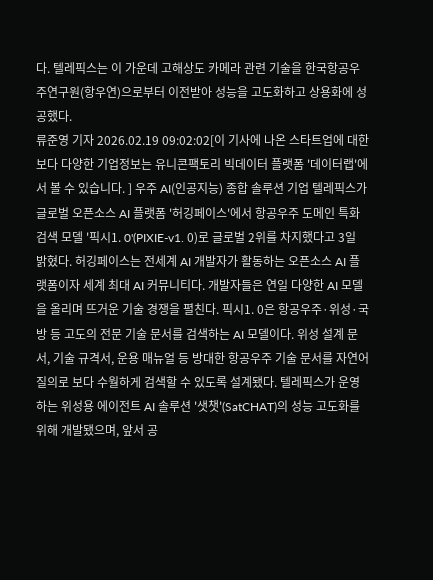다. 텔레픽스는 이 가운데 고해상도 카메라 관련 기술을 한국항공우주연구원(항우연)으로부터 이전받아 성능을 고도화하고 상용화에 성공했다.
류준영 기자 2026.02.19 09:02:02[이 기사에 나온 스타트업에 대한 보다 다양한 기업정보는 유니콘팩토리 빅데이터 플랫폼 '데이터랩'에서 볼 수 있습니다. ] 우주 AI(인공지능) 종합 솔루션 기업 텔레픽스가 글로벌 오픈소스 AI 플랫폼 '허깅페이스'에서 항공우주 도메인 특화 검색 모델 '픽시1. 0'(PIXIE-v1. 0)로 글로벌 2위를 차지했다고 3일 밝혔다. 허깅페이스는 전세계 AI 개발자가 활동하는 오픈소스 AI 플랫폼이자 세계 최대 AI 커뮤니티다. 개발자들은 연일 다양한 AI 모델을 올리며 뜨거운 기술 경쟁을 펼친다. 픽시1. 0은 항공우주·위성·국방 등 고도의 전문 기술 문서를 검색하는 AI 모델이다. 위성 설계 문서, 기술 규격서, 운용 매뉴얼 등 방대한 항공우주 기술 문서를 자연어 질의로 보다 수월하게 검색할 수 있도록 설계됐다. 텔레픽스가 운영하는 위성용 에이전트 AI 솔루션 '샛챗'(SatCHAT)의 성능 고도화를 위해 개발됐으며, 앞서 공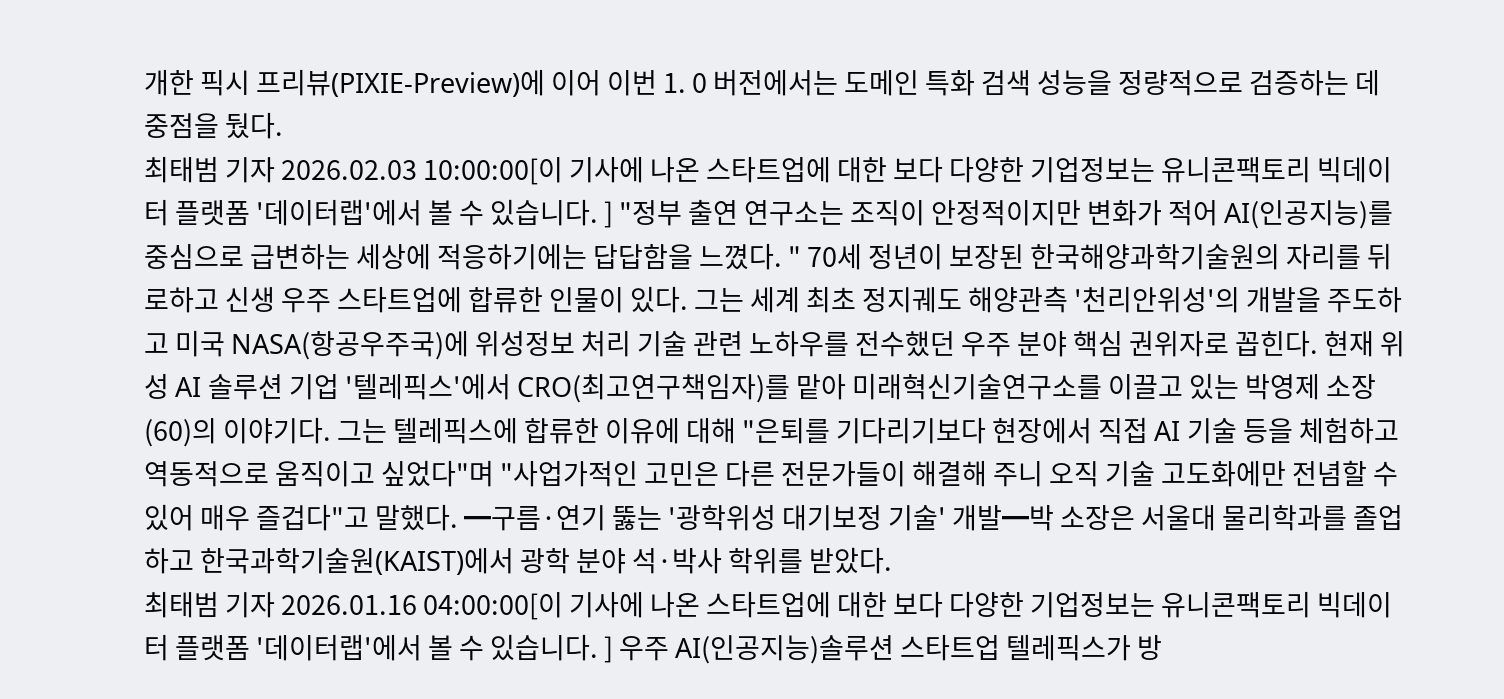개한 픽시 프리뷰(PIXIE-Preview)에 이어 이번 1. 0 버전에서는 도메인 특화 검색 성능을 정량적으로 검증하는 데 중점을 뒀다.
최태범 기자 2026.02.03 10:00:00[이 기사에 나온 스타트업에 대한 보다 다양한 기업정보는 유니콘팩토리 빅데이터 플랫폼 '데이터랩'에서 볼 수 있습니다. ] "정부 출연 연구소는 조직이 안정적이지만 변화가 적어 AI(인공지능)를 중심으로 급변하는 세상에 적응하기에는 답답함을 느꼈다. " 70세 정년이 보장된 한국해양과학기술원의 자리를 뒤로하고 신생 우주 스타트업에 합류한 인물이 있다. 그는 세계 최초 정지궤도 해양관측 '천리안위성'의 개발을 주도하고 미국 NASA(항공우주국)에 위성정보 처리 기술 관련 노하우를 전수했던 우주 분야 핵심 권위자로 꼽힌다. 현재 위성 AI 솔루션 기업 '텔레픽스'에서 CRO(최고연구책임자)를 맡아 미래혁신기술연구소를 이끌고 있는 박영제 소장(60)의 이야기다. 그는 텔레픽스에 합류한 이유에 대해 "은퇴를 기다리기보다 현장에서 직접 AI 기술 등을 체험하고 역동적으로 움직이고 싶었다"며 "사업가적인 고민은 다른 전문가들이 해결해 주니 오직 기술 고도화에만 전념할 수 있어 매우 즐겁다"고 말했다. ━구름·연기 뚫는 '광학위성 대기보정 기술' 개발━박 소장은 서울대 물리학과를 졸업하고 한국과학기술원(KAIST)에서 광학 분야 석·박사 학위를 받았다.
최태범 기자 2026.01.16 04:00:00[이 기사에 나온 스타트업에 대한 보다 다양한 기업정보는 유니콘팩토리 빅데이터 플랫폼 '데이터랩'에서 볼 수 있습니다. ] 우주 AI(인공지능)솔루션 스타트업 텔레픽스가 방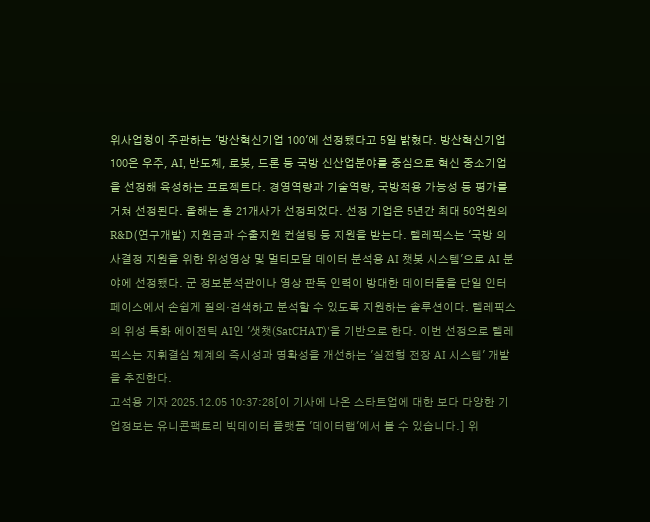위사업청이 주관하는 '방산혁신기업 100'에 선정됐다고 5일 밝혔다. 방산혁신기업 100은 우주, AI, 반도체, 로봇, 드론 등 국방 신산업분야를 중심으로 혁신 중소기업을 선정해 육성하는 프로젝트다. 경영역량과 기술역량, 국방적용 가능성 등 평가를 거쳐 선정된다. 올해는 총 21개사가 선정되었다. 선정 기업은 5년간 최대 50억원의 R&D(연구개발) 지원금과 수출지원 컨설팅 등 지원을 받는다. 텔레픽스는 '국방 의사결정 지원을 위한 위성영상 및 멀티모달 데이터 분석용 AI 챗봇 시스템'으로 AI 분야에 선정됐다. 군 정보분석관이나 영상 판독 인력이 방대한 데이터들을 단일 인터페이스에서 손쉽게 질의·검색하고 분석할 수 있도록 지원하는 솔루션이다. 텔레픽스의 위성 특화 에이전틱 AI인 '샛챗(SatCHAT)'을 기반으로 한다. 이번 선정으로 텔레픽스는 지휘결심 체계의 즉시성과 명확성을 개선하는 '실전형 전장 AI 시스템' 개발을 추진한다.
고석용 기자 2025.12.05 10:37:28[이 기사에 나온 스타트업에 대한 보다 다양한 기업정보는 유니콘팩토리 빅데이터 플랫폼 '데이터랩'에서 볼 수 있습니다.] 위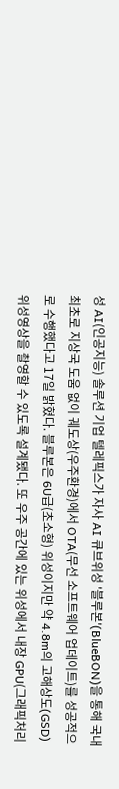성 AI(인공지능) 솔루션 기업 텔레픽스가 자사 AI 큐브위성 '블루본'(BlueBON)을 통해 국내 최초로 지상국 도움 없이 궤도상(우주환경)에서 OTA(무선 소프트웨어 업데이트)를 성공적으로 수행했다고 17일 밝혔다. 블루본은 6U급(초소형) 위성이지만 약 4.8m의 고해상도(GSD) 위성영상을 촬영할 수 있도록 설계됐다. 또 우주 공간에 있는 위성에서 내장 GPU(그래픽처리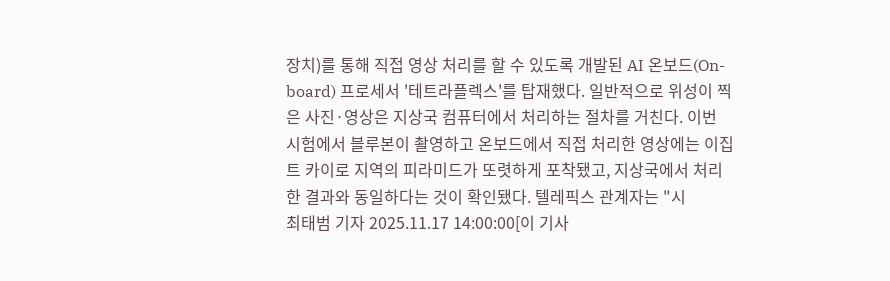장치)를 통해 직접 영상 처리를 할 수 있도록 개발된 AI 온보드(On-board) 프로세서 '테트라플렉스'를 탑재했다. 일반적으로 위성이 찍은 사진·영상은 지상국 컴퓨터에서 처리하는 절차를 거친다. 이번 시험에서 블루본이 촬영하고 온보드에서 직접 처리한 영상에는 이집트 카이로 지역의 피라미드가 또렷하게 포착됐고, 지상국에서 처리한 결과와 동일하다는 것이 확인됐다. 텔레픽스 관계자는 "시
최태범 기자 2025.11.17 14:00:00[이 기사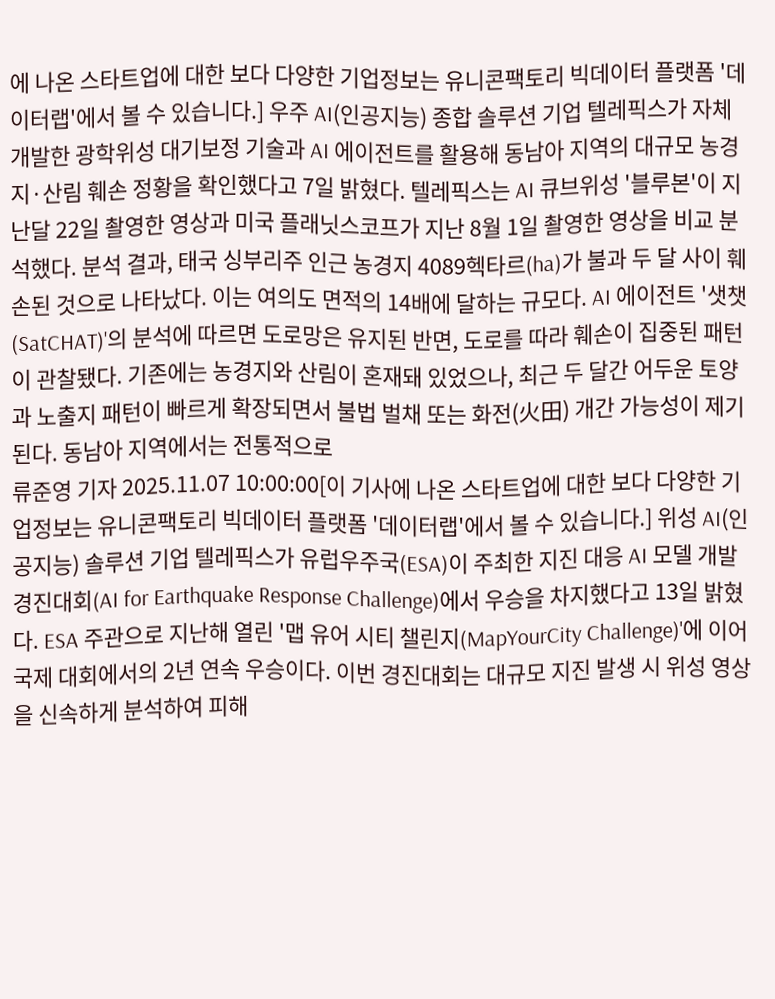에 나온 스타트업에 대한 보다 다양한 기업정보는 유니콘팩토리 빅데이터 플랫폼 '데이터랩'에서 볼 수 있습니다.] 우주 AI(인공지능) 종합 솔루션 기업 텔레픽스가 자체 개발한 광학위성 대기보정 기술과 AI 에이전트를 활용해 동남아 지역의 대규모 농경지·산림 훼손 정황을 확인했다고 7일 밝혔다. 텔레픽스는 AI 큐브위성 '블루본'이 지난달 22일 촬영한 영상과 미국 플래닛스코프가 지난 8월 1일 촬영한 영상을 비교 분석했다. 분석 결과, 태국 싱부리주 인근 농경지 4089헥타르(ha)가 불과 두 달 사이 훼손된 것으로 나타났다. 이는 여의도 면적의 14배에 달하는 규모다. AI 에이전트 '샛챗(SatCHAT)'의 분석에 따르면 도로망은 유지된 반면, 도로를 따라 훼손이 집중된 패턴이 관찰됐다. 기존에는 농경지와 산림이 혼재돼 있었으나, 최근 두 달간 어두운 토양과 노출지 패턴이 빠르게 확장되면서 불법 벌채 또는 화전(火田) 개간 가능성이 제기된다. 동남아 지역에서는 전통적으로
류준영 기자 2025.11.07 10:00:00[이 기사에 나온 스타트업에 대한 보다 다양한 기업정보는 유니콘팩토리 빅데이터 플랫폼 '데이터랩'에서 볼 수 있습니다.] 위성 AI(인공지능) 솔루션 기업 텔레픽스가 유럽우주국(ESA)이 주최한 지진 대응 AI 모델 개발 경진대회(AI for Earthquake Response Challenge)에서 우승을 차지했다고 13일 밝혔다. ESA 주관으로 지난해 열린 '맵 유어 시티 챌린지(MapYourCity Challenge)'에 이어 국제 대회에서의 2년 연속 우승이다. 이번 경진대회는 대규모 지진 발생 시 위성 영상을 신속하게 분석하여 피해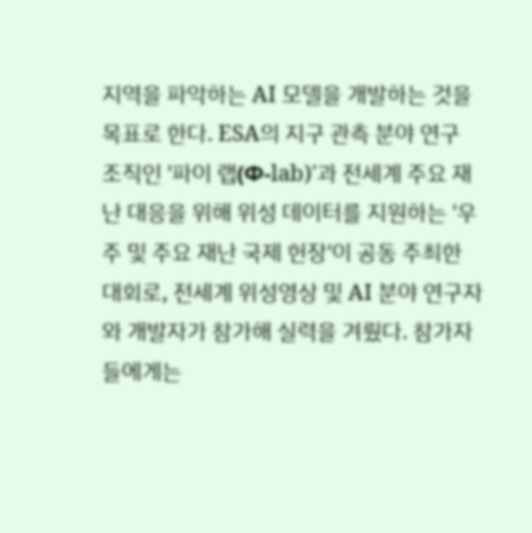지역을 파악하는 AI 모델을 개발하는 것을 목표로 한다. ESA의 지구 관측 분야 연구 조직인 '파이 랩(Φ-lab)'과 전세계 주요 재난 대응을 위해 위성 데이터를 지원하는 '우주 및 주요 재난 국제 헌장'이 공동 주최한 대회로, 전세계 위성영상 및 AI 분야 연구자와 개발자가 참가해 실력을 겨뤘다. 참가자들에게는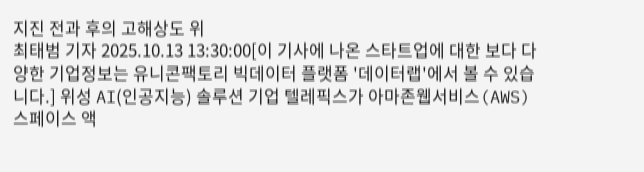지진 전과 후의 고해상도 위
최태범 기자 2025.10.13 13:30:00[이 기사에 나온 스타트업에 대한 보다 다양한 기업정보는 유니콘팩토리 빅데이터 플랫폼 '데이터랩'에서 볼 수 있습니다.] 위성 AI(인공지능) 솔루션 기업 텔레픽스가 아마존웹서비스(AWS) 스페이스 액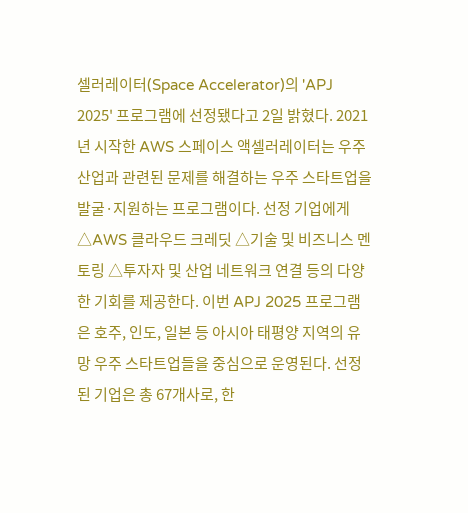셀러레이터(Space Accelerator)의 'APJ 2025' 프로그램에 선정됐다고 2일 밝혔다. 2021년 시작한 AWS 스페이스 액셀러레이터는 우주 산업과 관련된 문제를 해결하는 우주 스타트업을 발굴·지원하는 프로그램이다. 선정 기업에게 △AWS 클라우드 크레딧 △기술 및 비즈니스 멘토링 △투자자 및 산업 네트워크 연결 등의 다양한 기회를 제공한다. 이번 APJ 2025 프로그램은 호주, 인도, 일본 등 아시아 태평양 지역의 유망 우주 스타트업들을 중심으로 운영된다. 선정된 기업은 총 67개사로, 한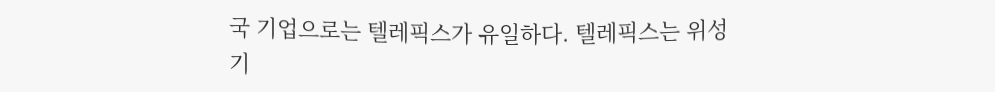국 기업으로는 텔레픽스가 유일하다. 텔레픽스는 위성 기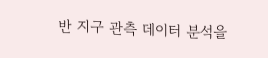반 지구 관측 데이터 분석을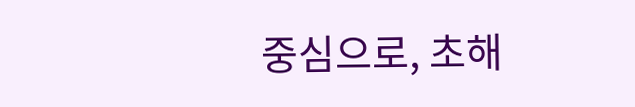중심으로, 초해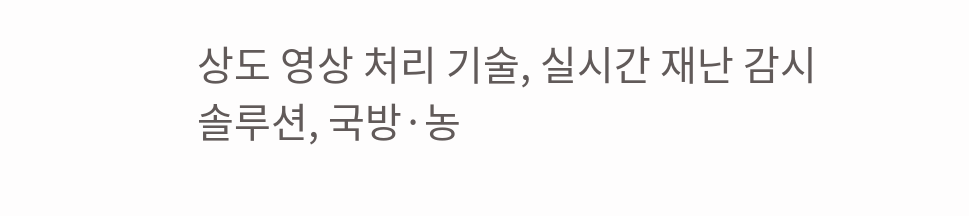상도 영상 처리 기술, 실시간 재난 감시 솔루션, 국방·농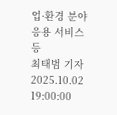업·환경 분야 응용 서비스 등
최태범 기자 2025.10.02 19:00:00